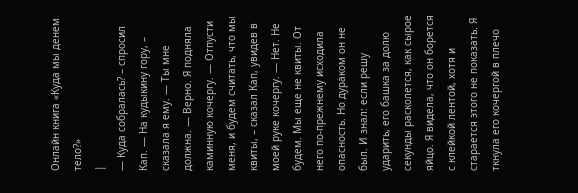Онлайн книга «Куда мы денем тело?»
|
— Куда собралась? – спросил Кап. — На кудыкину гору, – сказала я ему. — Ты мне должна. — Верно. Я подняла каминную кочергу. — Отпусти меня, и будем считать, что мы квиты, – сказал Кап, увидев в моей руке кочергу. — Нет. Не будем. Мы еще не квиты. От него по-прежнему исходила опасность. Но дураком он не был. И знал: если решу ударить, его башка за долю секунды расколется, как сырое яйцо. Я видела, что он борется с клейкой лентой, хотя и старается этого не показать. Я ткнула его кочергой в плечо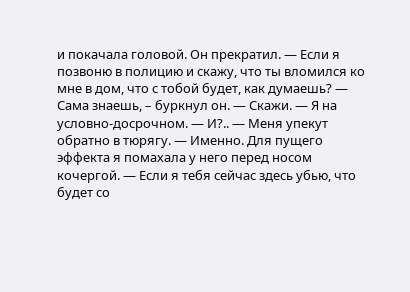и покачала головой. Он прекратил. — Если я позвоню в полицию и скажу, что ты вломился ко мне в дом, что с тобой будет, как думаешь? — Сама знаешь, – буркнул он. — Скажи. — Я на условно-досрочном. — И?.. — Меня упекут обратно в тюрягу. — Именно. Для пущего эффекта я помахала у него перед носом кочергой. — Если я тебя сейчас здесь убью, что будет со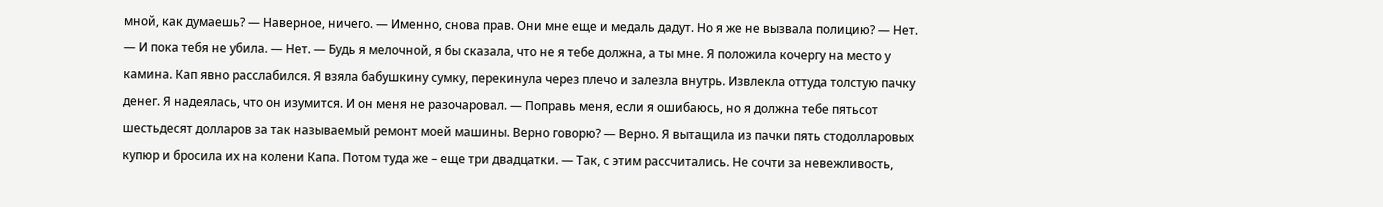мной, как думаешь? — Наверное, ничего. — Именно, снова прав. Они мне еще и медаль дадут. Но я же не вызвала полицию? — Нет. — И пока тебя не убила. — Нет. — Будь я мелочной, я бы сказала, что не я тебе должна, а ты мне. Я положила кочергу на место у камина. Кап явно расслабился. Я взяла бабушкину сумку, перекинула через плечо и залезла внутрь. Извлекла оттуда толстую пачку денег. Я надеялась, что он изумится. И он меня не разочаровал. — Поправь меня, если я ошибаюсь, но я должна тебе пятьсот шестьдесят долларов за так называемый ремонт моей машины. Верно говорю? — Верно. Я вытащила из пачки пять стодолларовых купюр и бросила их на колени Капа. Потом туда же – еще три двадцатки. — Так, с этим рассчитались. Не сочти за невежливость,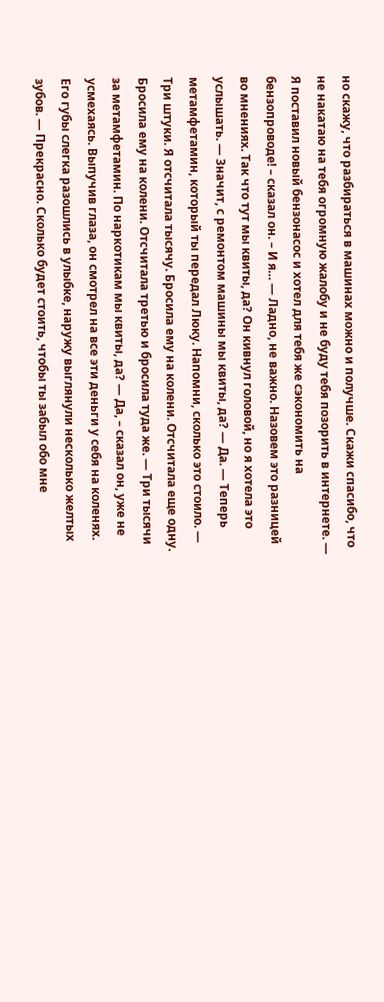но скажу, что разбираться в машинах можно и получше. Скажи спасибо, что не накатаю на тебя огромную жалобу и не буду тебя позорить в интернете. — Я поставил новый бензонасос и хотел для тебя же сэкономить на бензопроводе! – сказал он. – И я… — Ладно, не важно. Назовем это разницей во мнениях. Так что тут мы квиты, да? Он кивнул головой, но я хотела это услышать. — Значит, с ремонтом машины мы квиты, да? — Да. — Теперь метамфетамин, который ты передал Люку. Напомни, сколько это стоило. — Три штуки. Я отсчитала тысячу. Бросила ему на колени. Отсчитала еще одну. Бросила ему на колени. Отсчитала третью и бросила туда же. — Три тысячи за метамфетамин. По наркотикам мы квиты, да? — Да, – сказал он, уже не усмехаясь. Выпучив глаза, он смотрел на все эти деньги у себя на коленях. Его губы слегка разошлись в улыбке, наружу выглянули несколько желтых зубов. — Прекрасно. Сколько будет стоить, чтобы ты забыл обо мне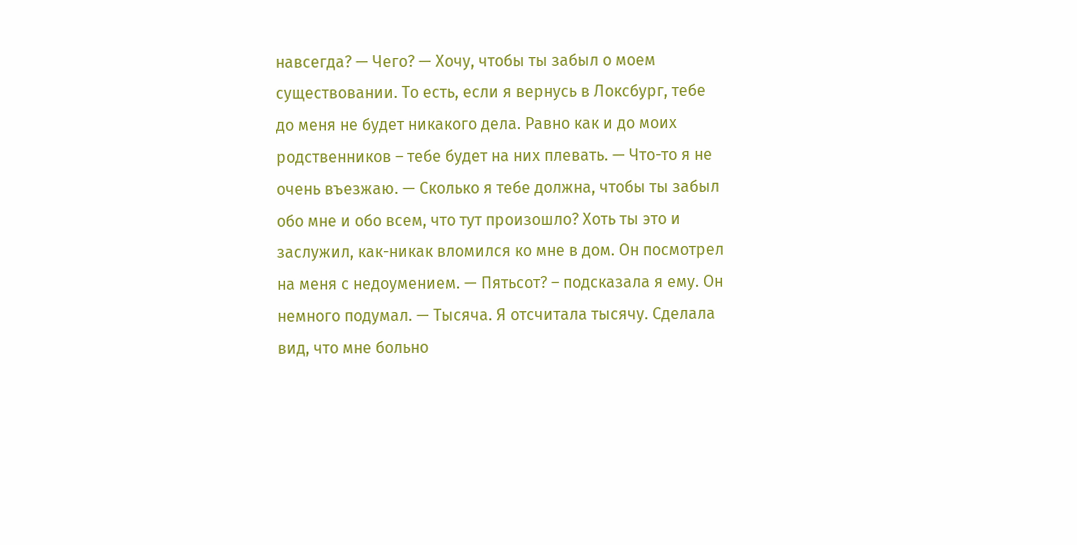навсегда? — Чего? — Хочу, чтобы ты забыл о моем существовании. То есть, если я вернусь в Локсбург, тебе до меня не будет никакого дела. Равно как и до моих родственников – тебе будет на них плевать. — Что-то я не очень въезжаю. — Сколько я тебе должна, чтобы ты забыл обо мне и обо всем, что тут произошло? Хоть ты это и заслужил, как-никак вломился ко мне в дом. Он посмотрел на меня с недоумением. — Пятьсот? – подсказала я ему. Он немного подумал. — Тысяча. Я отсчитала тысячу. Сделала вид, что мне больно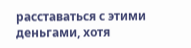расставаться с этими деньгами, хотя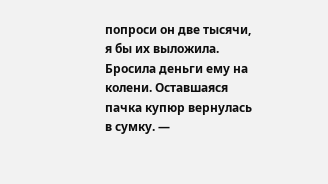попроси он две тысячи, я бы их выложила. Бросила деньги ему на колени. Оставшаяся пачка купюр вернулась в сумку. —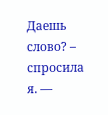Даешь слово? – спросила я. —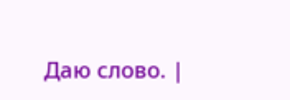Даю слово. |